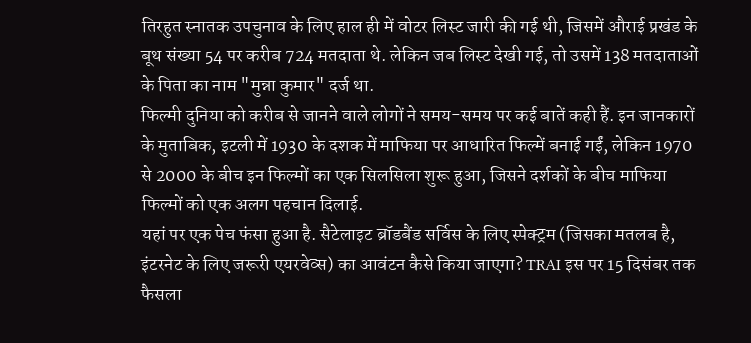तिरहुत स्नातक उपचुनाव के लिए हाल ही में वोटर लिस्ट जारी की गई थी, जिसमें औराई प्रखंड के बूथ संख्या 54 पर करीब 724 मतदाता थे. लेकिन जब लिस्ट देखी गई, तो उसमें 138 मतदाताओं के पिता का नाम "मुन्ना कुमार" दर्ज था.
फिल्मी दुनिया को करीब से जानने वाले लोगों ने समय-समय पर कई बातें कही हैं. इन जानकारों के मुताबिक, इटली में 1930 के दशक में माफिया पर आधारित फिल्में बनाई गईं, लेकिन 1970 से 2000 के बीच इन फिल्मों का एक सिलसिला शुरू हुआ, जिसने दर्शकों के बीच माफिया फिल्मों को एक अलग पहचान दिलाई.
यहां पर एक पेच फंसा हुआ है. सैटेलाइट ब्रॉडबैंड सर्विस के लिए स्पेक्ट्रम (जिसका मतलब है, इंटरनेट के लिए जरूरी एयरवेव्स) का आवंटन कैसे किया जाएगा? TRAI इस पर 15 दिसंबर तक फैसला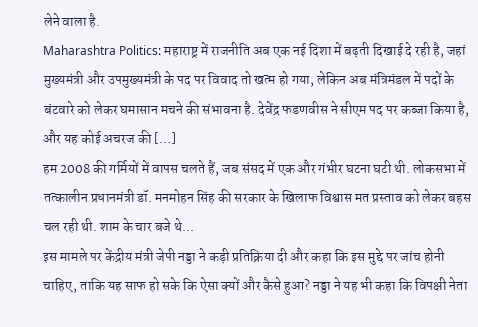लेने वाला है.
Maharashtra Politics: महाराष्ट्र में राजनीति अब एक नई दिशा में बढ़ती दिखाई दे रही है, जहां मुख्यमंत्री और उपमुख्यमंत्री के पद पर विवाद तो खत्म हो गया, लेकिन अब मंत्रिमंडल में पदों के बंटवारे को लेकर घमासान मचने की संभावना है. देवेंद्र फडणवीस ने सीएम पद पर कब्जा किया है, और यह कोई अचरज की […]
हम 2008 की गर्मियों में वापस चलते हैं, जब संसद में एक और गंभीर घटना घटी थी. लोकसभा में तत्कालीन प्रधानमंत्री डॉ. मनमोहन सिंह की सरकार के खिलाफ विश्वास मत प्रस्ताव को लेकर बहस चल रही थी. शाम के चार बजे थे...
इस मामले पर केंद्रीय मंत्री जेपी नड्डा ने कड़ी प्रतिक्रिया दी और कहा कि इस मुद्दे पर जांच होनी चाहिए, ताकि यह साफ हो सके कि ऐसा क्यों और कैसे हुआ? नड्डा ने यह भी कहा कि विपक्षी नेता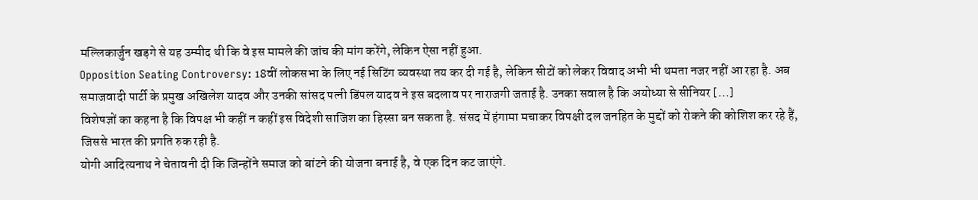मल्लिकार्जुन खड़गे से यह उम्मीद थी कि वे इस मामले की जांच की मांग करेंगे, लेकिन ऐसा नहीं हुआ.
Opposition Seating Controversy: 18वीं लोकसभा के लिए नई सिटिंग व्यवस्था तय कर दी गई है, लेकिन सीटों को लेकर विवाद अभी भी थमता नजर नहीं आ रहा है. अब समाजवादी पार्टी के प्रमुख अखिलेश यादव और उनकी सांसद पत्नी डिंपल यादव ने इस बदलाव पर नाराजगी जताई है. उनका सवाल है कि अयोध्या से सीनियर […]
विशेषज्ञों का कहना है कि विपक्ष भी कहीं न कहीं इस विदेशी साजिश का हिस्सा बन सकता है. संसद में हंगामा मचाकर विपक्षी दल जनहित के मुद्दों को रोकने की कोशिश कर रहे हैं, जिससे भारत की प्रगति रुक रही है.
योगी आदित्यनाथ ने चेतावनी दी कि जिन्होंने समाज को बांटने की योजना बनाई है, वे एक दिन कट जाएंगे.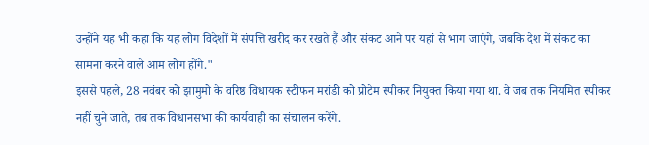उन्होंने यह भी कहा कि यह लोग विदेशों में संपत्ति खरीद कर रखते हैं और संकट आने पर यहां से भाग जाएंगे, जबकि देश में संकट का सामना करने वाले आम लोग होंगे."
इससे पहले, 28 नवंबर को झामुमो के वरिष्ठ विधायक स्टीफन मरांडी को प्रोटेम स्पीकर नियुक्त किया गया था. वे जब तक नियमित स्पीकर नहीं चुने जाते, तब तक विधानसभा की कार्यवाही का संचालन करेंगे.